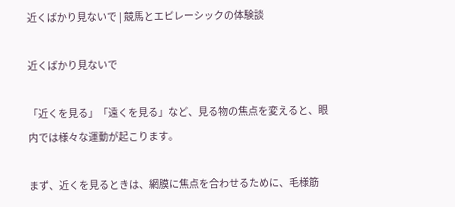近くばかり見ないで | 競馬とエピレーシックの体験談

近くばかり見ないで

「近くを見る」「遠くを見る」など、見る物の焦点を変えると、眼内では様々な運動が起こります。

まず、近くを見るときは、網膜に焦点を合わせるために、毛様筋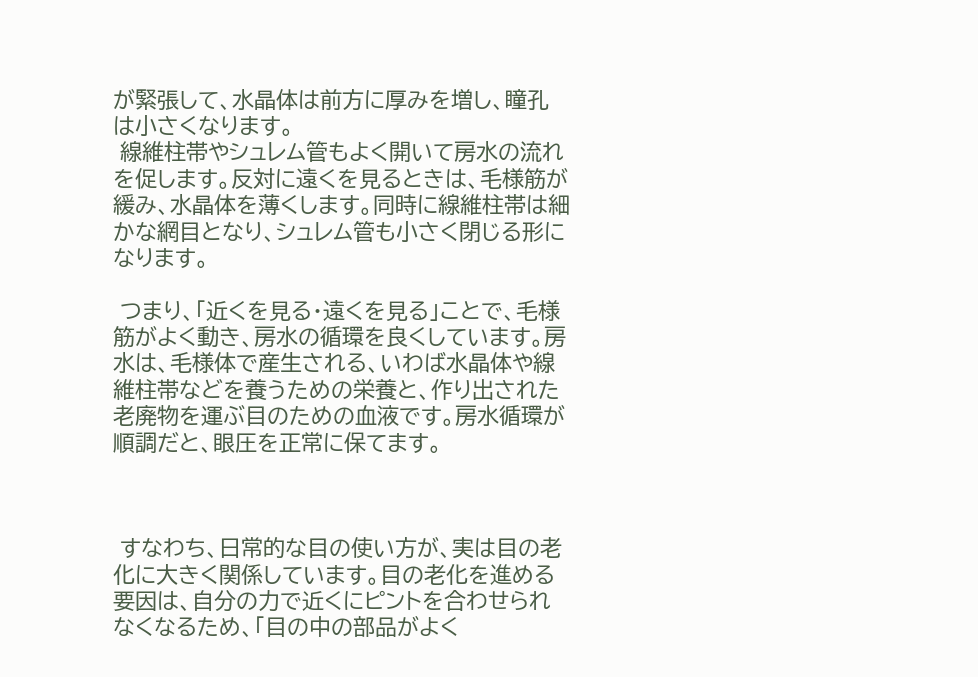が緊張して、水晶体は前方に厚みを増し、瞳孔は小さくなります。
 線維柱帯やシュレム管もよく開いて房水の流れを促します。反対に遠くを見るときは、毛様筋が緩み、水晶体を薄くします。同時に線維柱帯は細かな網目となり、シュレム管も小さく閉じる形になります。

 つまり、「近くを見る・遠くを見る」ことで、毛様筋がよく動き、房水の循環を良くしています。房水は、毛様体で産生される、いわば水晶体や線維柱帯などを養うための栄養と、作り出された老廃物を運ぶ目のための血液です。房水循環が順調だと、眼圧を正常に保てます。



 すなわち、日常的な目の使い方が、実は目の老化に大きく関係しています。目の老化を進める要因は、自分の力で近くにピントを合わせられなくなるため、「目の中の部品がよく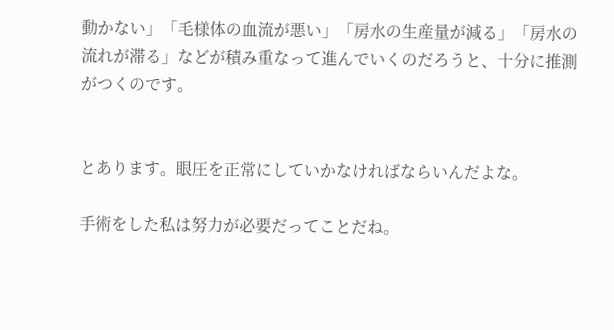動かない」「毛様体の血流が悪い」「房水の生産量が減る」「房水の流れが滞る」などが積み重なって進んでいくのだろうと、十分に推測がつくのです。


とあります。眼圧を正常にしていかなければならいんだよな。

手術をした私は努力が必要だってことだね。